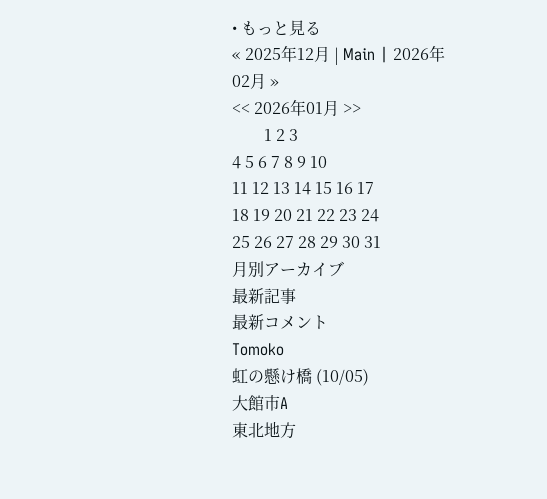• もっと見る
« 2025年12月 | Main | 2026年02月 »
<< 2026年01月 >>
        1 2 3
4 5 6 7 8 9 10
11 12 13 14 15 16 17
18 19 20 21 22 23 24
25 26 27 28 29 30 31
月別アーカイブ
最新記事
最新コメント
Tomoko
虹の懸け橋 (10/05)
大館市A
東北地方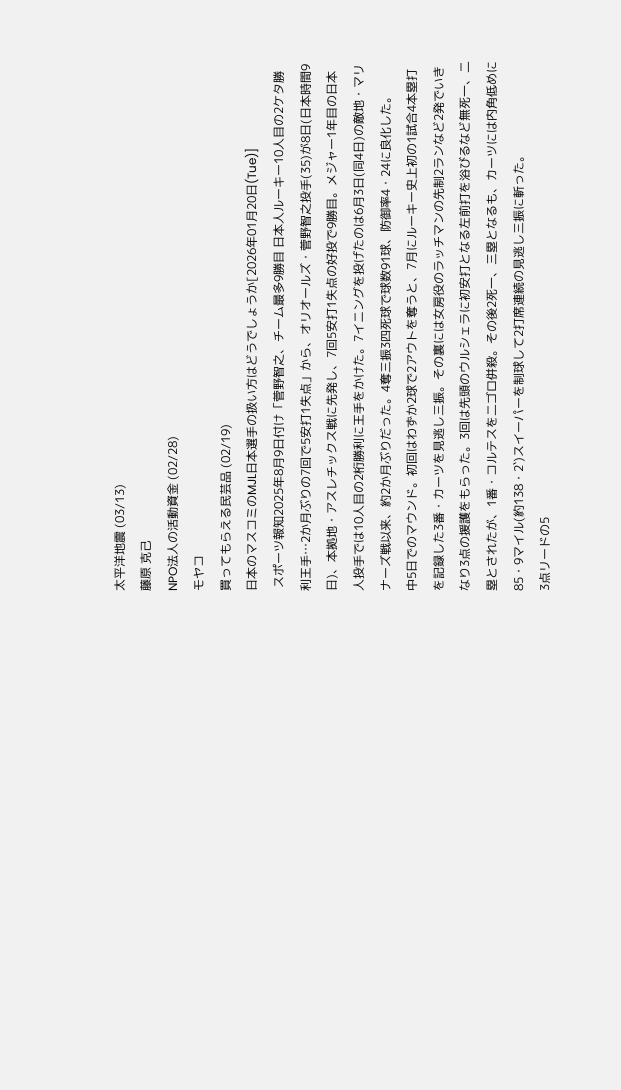太平洋地震 (03/13)
藤原 克己
NPO法人の活動資金 (02/28)
モヤコ
買ってもらえる民芸品 (02/19)
日本のマスコミのMJL日本選手の扱い方はどうでしょうか[2026年01月20日(Tue)]
 スポーツ報知2025年8月9日付け「菅野智之、チーム最多9勝目 日本人ルーキー10人目の2ケタ勝利王手…2か月ぶりの7回で5安打1失点」から、オリオールズ・菅野智之投手(35)が8日(日本時間9日)、本拠地・アスレチックス戦に先発し、7回5安打1失点の好投で9勝目。メジャー1年目の日本人投手では10人目の2桁勝利に王手をかけた。7イニングを投げたのは6月3日(同4日)の敵地・マリナーズ戦以来、約2か月ぶりだった。4奪三振3四死球で球数91球、防御率4・24に良化した。
中5日でのマウンド。初回はわずか2球で2アウトを奪うと、7月にルーキー史上初の1試合4本塁打を記録した3番・カーツを見逃し三振。その裏には女房役のラッチマンの先制2ランなど2発でいきなり3点の援護をもらった。3回は先頭のウルシェラに初安打となる左前打を浴びるなど無死一、二塁とされたが、1番・コルテスを二ゴロ併殺。その後2死一、三塁となるも、カーツには内角低めに85・9マイル(約138・2`)スイーパーを制球して2打席連続の見逃し三振に斬った。
3点リードの5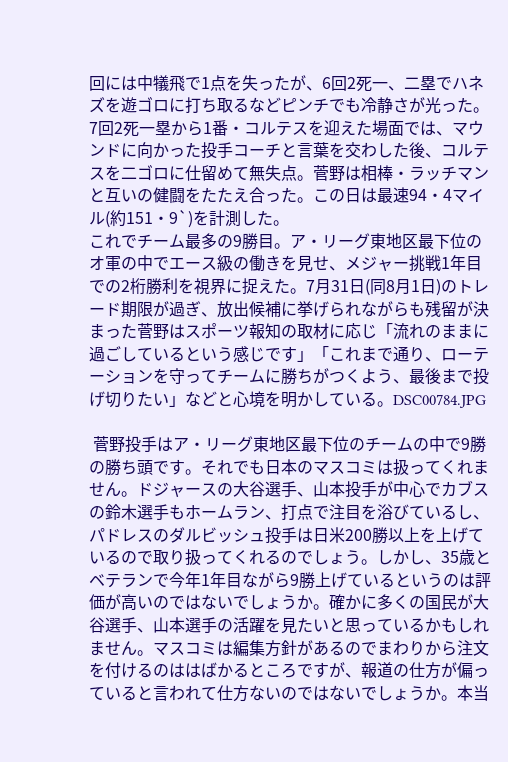回には中犠飛で1点を失ったが、6回2死一、二塁でハネズを遊ゴロに打ち取るなどピンチでも冷静さが光った。7回2死一塁から1番・コルテスを迎えた場面では、マウンドに向かった投手コーチと言葉を交わした後、コルテスを二ゴロに仕留めて無失点。菅野は相棒・ラッチマンと互いの健闘をたたえ合った。この日は最速94・4マイル(約151・9`)を計測した。
これでチーム最多の9勝目。ア・リーグ東地区最下位のオ軍の中でエース級の働きを見せ、メジャー挑戦1年目での2桁勝利を視界に捉えた。7月31日(同8月1日)のトレード期限が過ぎ、放出候補に挙げられながらも残留が決まった菅野はスポーツ報知の取材に応じ「流れのままに過ごしているという感じです」「これまで通り、ローテーションを守ってチームに勝ちがつくよう、最後まで投げ切りたい」などと心境を明かしている。DSC00784.JPG

 菅野投手はア・リーグ東地区最下位のチームの中で9勝の勝ち頭です。それでも日本のマスコミは扱ってくれません。ドジャースの大谷選手、山本投手が中心でカブスの鈴木選手もホームラン、打点で注目を浴びているし、パドレスのダルビッシュ投手は日米200勝以上を上げているので取り扱ってくれるのでしょう。しかし、35歳とベテランで今年1年目ながら9勝上げているというのは評価が高いのではないでしょうか。確かに多くの国民が大谷選手、山本選手の活躍を見たいと思っているかもしれません。マスコミは編集方針があるのでまわりから注文を付けるのははばかるところですが、報道の仕方が偏っていると言われて仕方ないのではないでしょうか。本当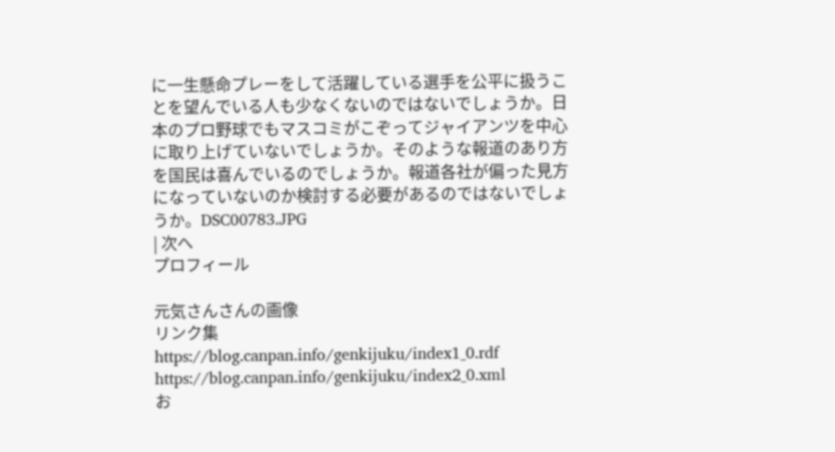に一生懸命プレーをして活躍している選手を公平に扱うことを望んでいる人も少なくないのではないでしょうか。日本のプロ野球でもマスコミがこぞってジャイアンツを中心に取り上げていないでしょうか。そのような報道のあり方を国民は喜んでいるのでしょうか。報道各社が偏った見方になっていないのか検討する必要があるのではないでしょうか。DSC00783.JPG
| 次へ
プロフィール

元気さんさんの画像
リンク集
https://blog.canpan.info/genkijuku/index1_0.rdf
https://blog.canpan.info/genkijuku/index2_0.xml
お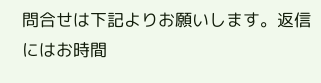問合せは下記よりお願いします。返信にはお時間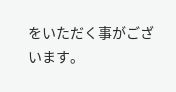をいただく事がございます。